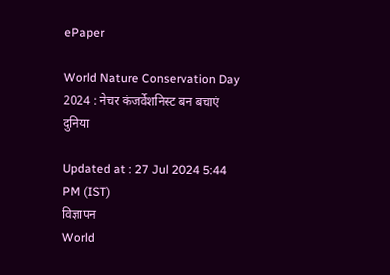ePaper

World Nature Conservation Day 2024 : नेचर कंजर्वेशनिस्ट बन बचाएं दुनिया

Updated at : 27 Jul 2024 5:44 PM (IST)
विज्ञापन
World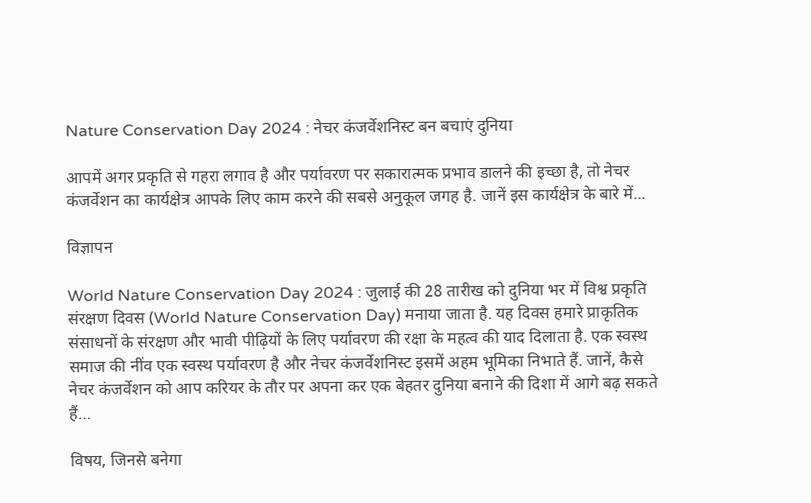Nature Conservation Day 2024 : नेचर कंजर्वेशनिस्ट बन बचाएं दुनिया

आपमें अगर प्रकृति से गहरा लगाव है और पर्यावरण पर सकारात्मक प्रभाव डालने की इच्छा है, तो नेचर कंजर्वेशन का कार्यक्षेत्र आपके लिए काम करने की सबसे अनुकूल जगह है. जानें इस कार्यक्षेत्र के बारे में...

विज्ञापन

World Nature Conservation Day 2024 : जुलाई की 28 तारीख को दुनिया भर में विश्व प्रकृति संरक्षण दिवस (World Nature Conservation Day) मनाया जाता है. यह दिवस हमारे प्राकृतिक संसाधनों के संरक्षण और भावी पीढ़ियों के लिए पर्यावरण की रक्षा के महत्व की याद दिलाता है. एक स्वस्थ समाज की नींव एक स्वस्थ पर्यावरण है और नेचर कंजर्वेशनिस्ट इसमें अहम भूमिका निभाते हैं. जानें, कैसे नेचर कंजर्वेशन को आप करियर के तौर पर अपना कर एक बेहतर दुनिया बनाने की दिशा में आगे बढ़ सकते हैं…

विषय, जिनसे बनेगा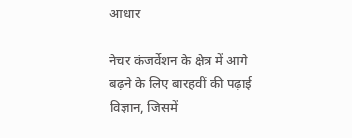आधार

नेचर कंजर्वेशन के क्षेत्र में आगे बढ़ने के लिए बारहवीं की पढ़ाई विज्ञान, जिसमें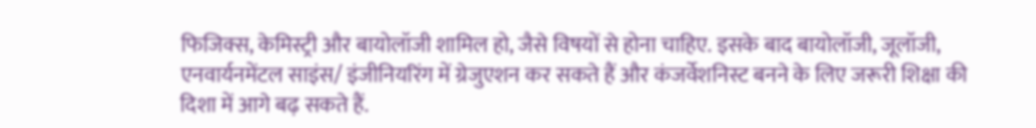फिजिक्स, केमिस्ट्री और बायोलॉजी शामिल हो, जैसे विषयों से होना चाहिए. इसके बाद बायोलॉजी, जूलॉजी, एनवार्यनमेंटल साइंस/ इंजीनियरिंग में ग्रेजुएशन कर सकते हैं और कंजर्वेशनिस्ट बनने के लिए जरूरी शिक्षा की दिशा में आगे बढ़ सकते हैं.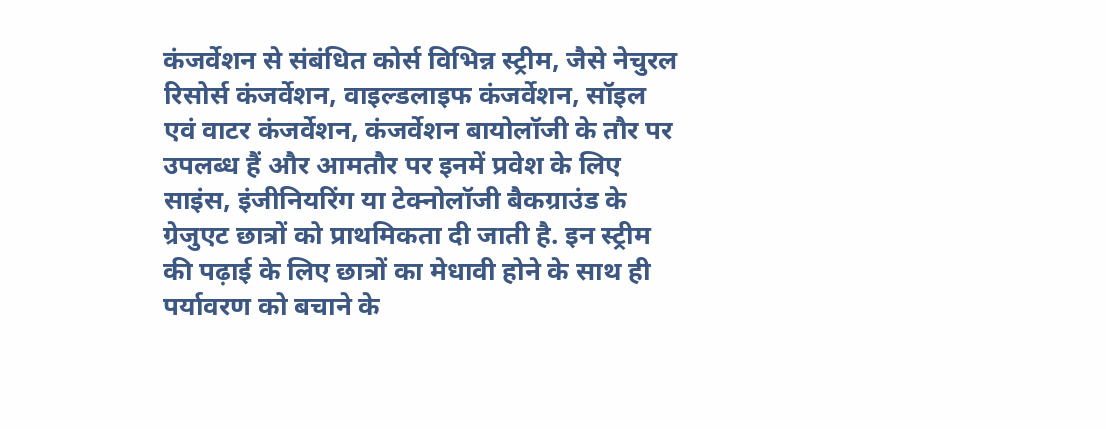कंजर्वेशन से संबंधित कोर्स विभिन्न स्ट्रीम, जैसे नेचुरल रिसोर्स कंजर्वेशन, वाइल्डलाइफ कंजर्वेशन, सॉइल एवं वाटर कंजर्वेशन, कंजर्वेशन बायोलॉजी के तौर पर उपलब्ध हैं और आमतौर पर इनमें प्रवेश के लिए साइंस, इंजीनियरिंग या टेक्नोलॉजी बैकग्राउंड के ग्रेजुएट छात्रों को प्राथमिकता दी जाती है. इन स्ट्रीम की पढ़ाई के लिए छात्रों का मेधावी होने के साथ ही पर्यावरण को बचाने के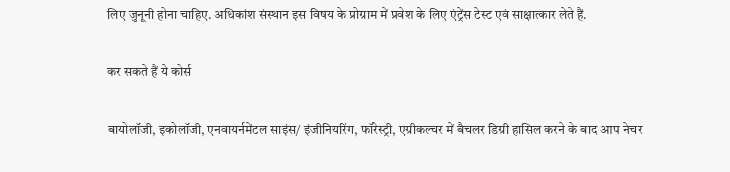लिए जुनूनी होना चाहिए. अधिकांश संस्थान इस विषय के प्रोग्राम में प्रवेश के लिए एंट्रेंस टेस्ट एवं साक्षात्कार लेते हैं.

कर सकते हैं ये कोर्स

बायोलॉजी, इकोलॉजी, एनवायर्नमेंटल साइंस/ इंजीनियरिंग, फॉरेस्ट्री, एग्रीकल्चर में बैचलर डिग्री हासिल करने के बाद आप नेचर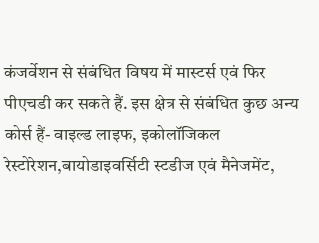कंजर्वेशन से संबंधित विषय में मास्टर्स एवं फिर पीएचडी कर सकते हैं. इस क्षेत्र से संबंधित कुछ अन्य कोर्स हैं- वाइल्ड लाइफ, इकोलॉजिकल रेस्टोरेशन,बायोडाइवर्सिटी स्टडीज एवं मैनेजमेंट,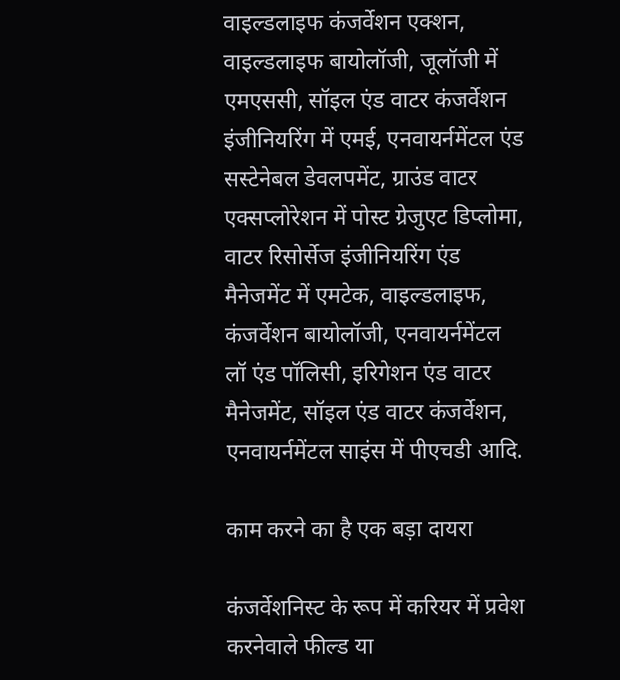वाइल्डलाइफ कंजर्वेशन एक्शन, वाइल्डलाइफ बायोलॉजी, जूलॉजी में एमएससी, सॉइल एंड वाटर कंजर्वेशन इंजीनियरिंग में एमई, एनवायर्नमेंटल एंड सस्टेनेबल डेवलपमेंट, ग्राउंड वाटर एक्सप्लोरेशन में पोस्ट ग्रेजुएट डिप्लोमा, वाटर रिसोर्सेज इंजीनियरिंग एंड मैनेजमेंट में एमटेक, वाइल्डलाइफ, कंजर्वेशन बायोलॉजी, एनवायर्नमेंटल लॉ एंड पॉलिसी, इरिगेशन एंड वाटर मैनेजमेंट, सॉइल एंड वाटर कंजर्वेशन, एनवायर्नमेंटल साइंस में पीएचडी आदि.

काम करने का है एक बड़ा दायरा

कंजर्वेशनिस्ट के रूप में करियर में प्रवेश करनेवाले फील्ड या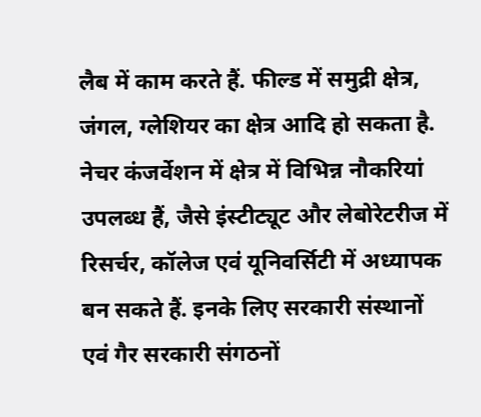लैब में काम करते हैं. फील्ड में समुद्री क्षेत्र, जंगल, ग्लेशियर का क्षेत्र आदि हो सकता है. नेचर कंजर्वेशन में क्षेत्र में विभिन्न नौकरियां उपलब्ध हैं, जैसे इंस्टीट्यूट और लेबोरेटरीज में रिसर्चर, कॉलेज एवं यूनिवर्सिटी में अध्यापक बन सकते हैं. इनके लिए सरकारी संस्थानों एवं गैर सरकारी संगठनों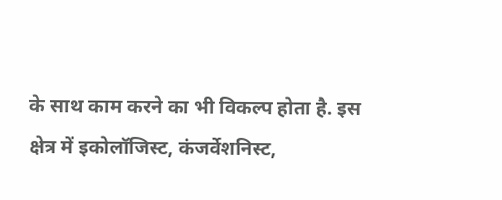के साथ काम करने का भी विकल्प होता है. इस क्षेत्र में इकोलॉजिस्ट, कंजर्वेशनिस्ट,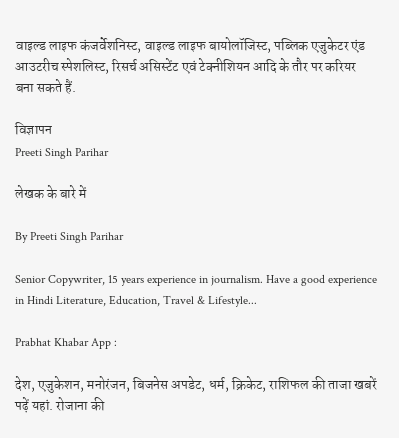वाइल्ड लाइफ कंजर्वेशनिस्ट, वाइल्ड लाइफ बायोलॉजिस्ट, पब्लिक एजुकेटर एंड आउटरीच स्पेशलिस्ट, रिसर्च असिस्टेंट एवं टेक्नीशियन आदि के तौर पर करियर बना सकते हैं.

विज्ञापन
Preeti Singh Parihar

लेखक के बारे में

By Preeti Singh Parihar

Senior Copywriter, 15 years experience in journalism. Have a good experience in Hindi Literature, Education, Travel & Lifestyle...

Prabhat Khabar App :

देश, एजुकेशन, मनोरंजन, बिजनेस अपडेट, धर्म, क्रिकेट, राशिफल की ताजा खबरें पढ़ें यहां. रोजाना की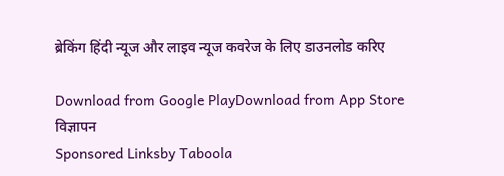ब्रेकिंग हिंदी न्यूज और लाइव न्यूज कवरेज के लिए डाउनलोड करिए

Download from Google PlayDownload from App Store
विज्ञापन
Sponsored Linksby Taboola